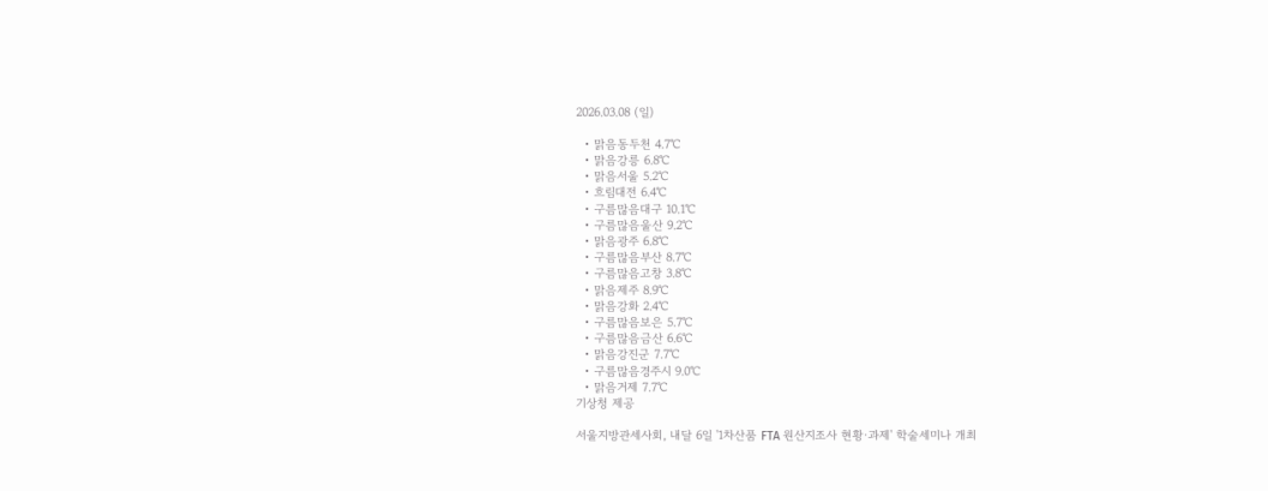2026.03.08 (일)

  • 맑음동두천 4.7℃
  • 맑음강릉 6.8℃
  • 맑음서울 5.2℃
  • 흐림대전 6.4℃
  • 구름많음대구 10.1℃
  • 구름많음울산 9.2℃
  • 맑음광주 6.8℃
  • 구름많음부산 8.7℃
  • 구름많음고창 3.8℃
  • 맑음제주 8.9℃
  • 맑음강화 2.4℃
  • 구름많음보은 5.7℃
  • 구름많음금산 6.6℃
  • 맑음강진군 7.7℃
  • 구름많음경주시 9.0℃
  • 맑음거제 7.7℃
기상청 제공

서울지방관세사회, 내달 6일 '1차산품 FTA 원산지조사 현황·과제' 학술세미나 개최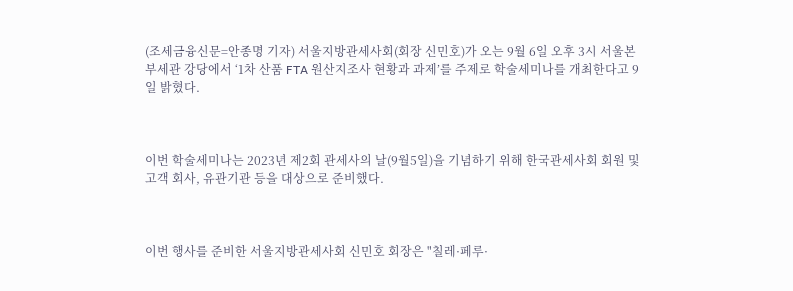(조세금융신문=안종명 기자) 서울지방관세사회(회장 신민호)가 오는 9월 6일 오후 3시 서울본부세관 강당에서 ‘1차 산품 FTA 원산지조사 현황과 과제’를 주제로 학술세미나를 개최한다고 9일 밝혔다.



이번 학술세미나는 2023년 제2회 관세사의 날(9월5일)을 기념하기 위해 한국관세사회 회원 및 고객 회사, 유관기관 등을 대상으로 준비했다.



이번 행사를 준비한 서울지방관세사회 신민호 회장은 "칠레·페루·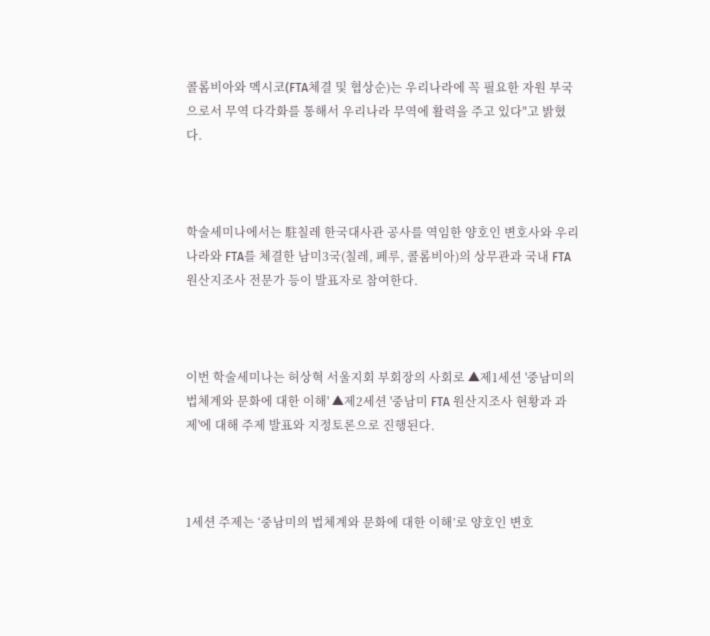콜롬비아와 멕시코(FTA체결 및 협상순)는 우리나라에 꼭 필요한 자원 부국으로서 무역 다각화를 통해서 우리나라 무역에 활력을 주고 있다"고 밝혔다.



학술세미나에서는 駐칠레 한국대사관 공사를 역임한 양호인 변호사와 우리나라와 FTA를 체결한 남미3국(칠레, 페루, 콜롬비아)의 상무관과 국내 FTA 원산지조사 전문가 등이 발표자로 참여한다.



이번 학술세미나는 허상혁 서울지회 부회장의 사회로 ▲제1세션 '중남미의 법체계와 문화에 대한 이해' ▲제2세션 '중남미 FTA 원산지조사 현황과 과제'에 대해 주제 발표와 지정토론으로 진행된다.



1세션 주제는 ‘중남미의 법체계와 문화에 대한 이해’로 양호인 변호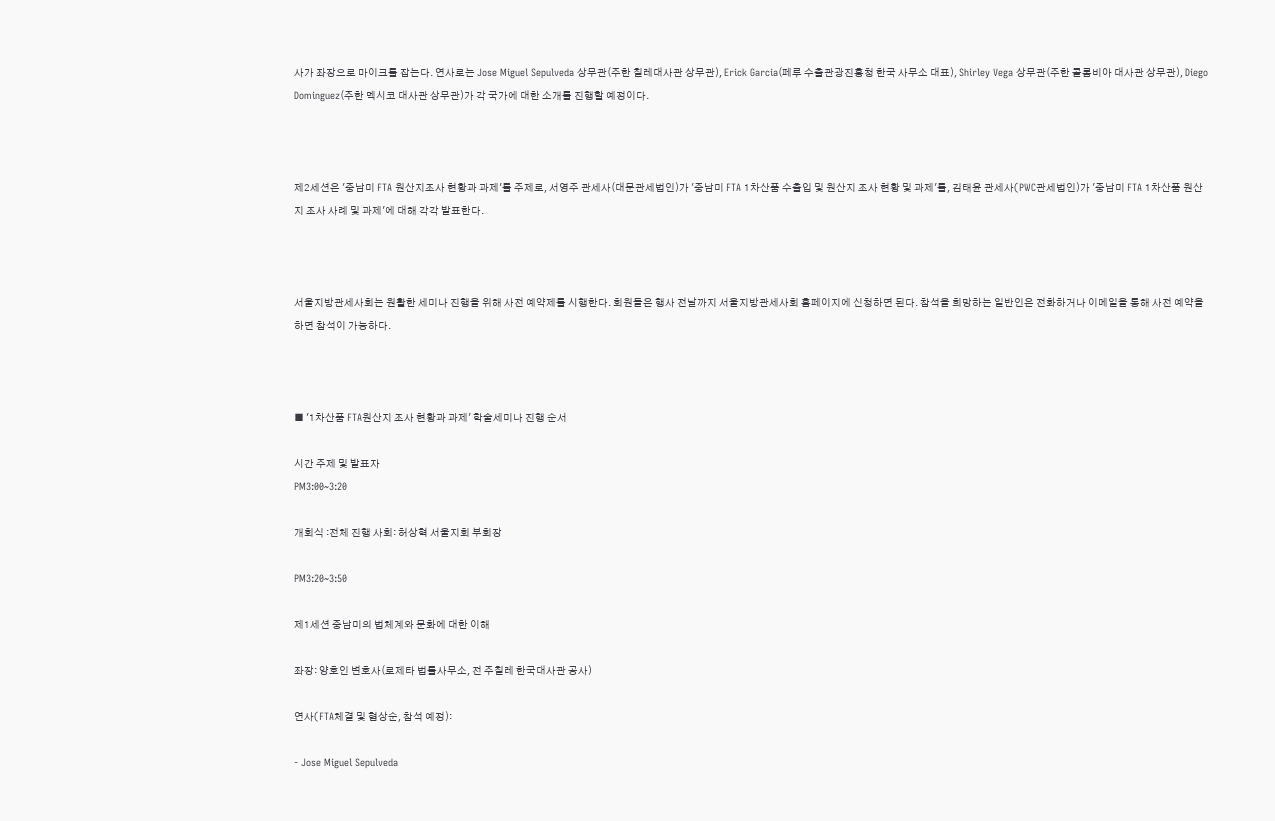사가 좌장으로 마이크를 잡는다. 연사로는 Jose Miguel Sepulveda 상무관(주한 칠레대사관 상무관), Erick Garcia(페루 수출관광진흥청 한국 사무소 대표), Shirley Vega 상무관(주한 콜롬비아 대사관 상무관), Diego Dominguez(주한 멕시코 대사관 상무관)가 각 국가에 대한 소개를 진행할 예정이다.



제2세션은 '중남미 FTA 원산지조사 현황과 과제'를 주제로, 서영주 관세사(대문관세법인)가 '중남미 FTA 1차산품 수출입 및 원산지 조사 현황 및 과제'를, 김태윤 관세사(PWC관세법인)가 '중남미 FTA 1차산품 원산지 조사 사례 및 과제'에 대해 각각 발표한다.



서울지방관세사회는 원활한 세미나 진행을 위해 사전 예약제를 시행한다. 회원들은 행사 전날까지 서울지방관세사회 홈페이지에 신청하면 된다. 참석을 희망하는 일반인은 전화하거나 이메일을 통해 사전 예약을 하면 참석이 가능하다.



■ '1차산품 FTA원산지 조사 현황과 과제' 학술세미나 진행 순서

시간 주제 및 발표자
PM3:00~3:20

개회식 :전체 진행 사회: 허상혁 서울지회 부회장

PM3:20~3:50

제1세션 중남미의 법체계와 문화에 대한 이해

좌장: 양호인 변호사(로제타 법률사무소, 전 주칠레 한국대사관 공사)

연사(FTA체결 및 협상순, 참석 예정):

- Jose Miguel Sepulveda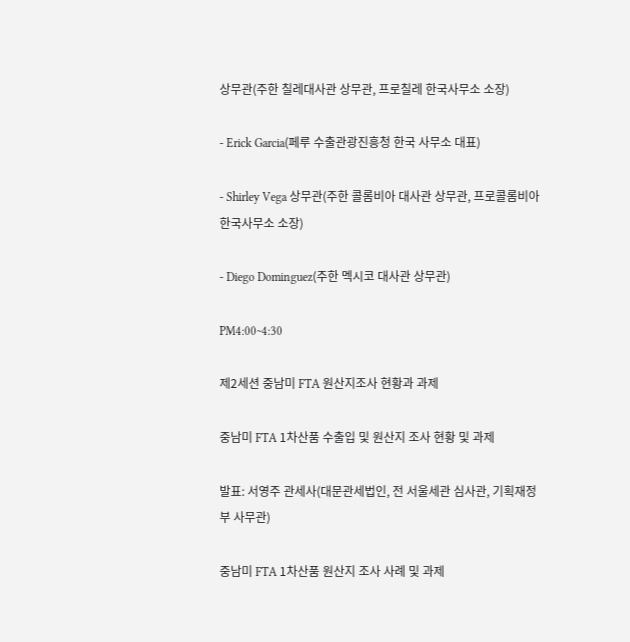상무관(주한 칠레대사관 상무관, 프로칠레 한국사무소 소장)

- Erick Garcia(페루 수출관광진흥청 한국 사무소 대표)

- Shirley Vega 상무관(주한 콜롬비아 대사관 상무관, 프로콜롬비아 한국사무소 소장)

- Diego Dominguez(주한 멕시코 대사관 상무관)

PM4:00~4:30

제2세션 중남미 FTA 원산지조사 현황과 과제

중남미 FTA 1차산품 수출입 및 원산지 조사 현황 및 과제

발표: 서영주 관세사(대문관세법인, 전 서울세관 심사관, 기획재정부 사무관)

중남미 FTA 1차산품 원산지 조사 사례 및 과제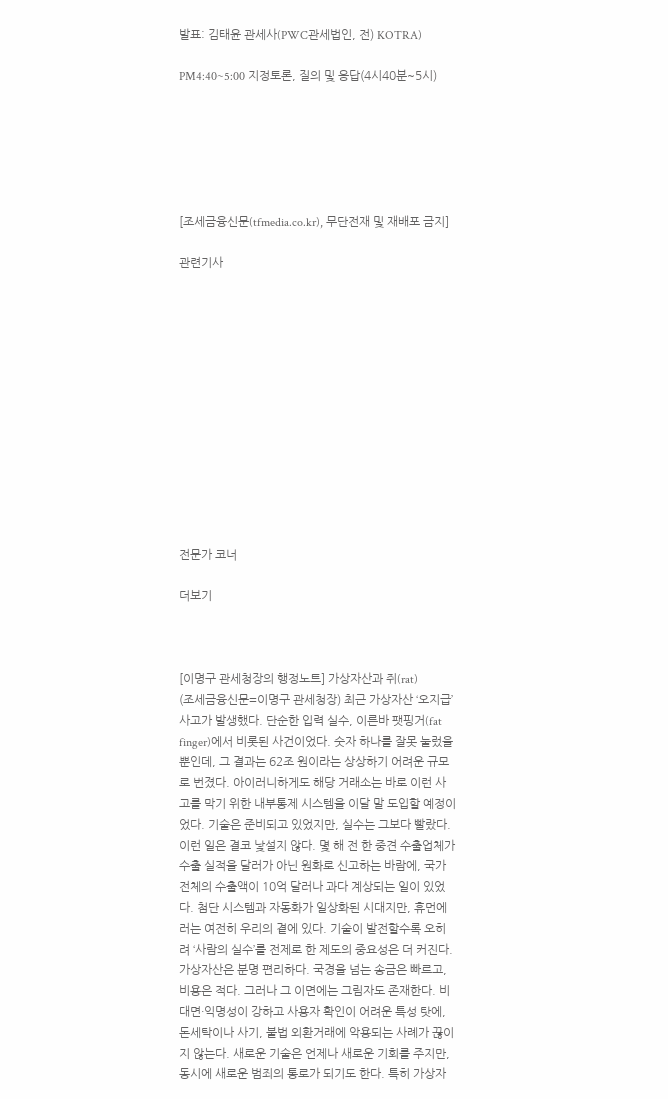발표: 김태윤 관세사(PWC관세법인, 전) KOTRA)

PM4:40~5:00 지정토론, 질의 및 응답(4시40분~5시)






[조세금융신문(tfmedia.co.kr), 무단전재 및 재배포 금지]

관련기사













전문가 코너

더보기



[이명구 관세청장의 행정노트] 가상자산과 쥐(rat)
(조세금융신문=이명구 관세청장) 최근 가상자산 ‘오지급’ 사고가 발생했다. 단순한 입력 실수, 이른바 팻핑거(fat finger)에서 비롯된 사건이었다. 숫자 하나를 잘못 눌렀을 뿐인데, 그 결과는 62조 원이라는 상상하기 어려운 규모로 번졌다. 아이러니하게도 해당 거래소는 바로 이런 사고를 막기 위한 내부통제 시스템을 이달 말 도입할 예정이었다. 기술은 준비되고 있었지만, 실수는 그보다 빨랐다. 이런 일은 결코 낯설지 않다. 몇 해 전 한 중견 수출업체가 수출 실적을 달러가 아닌 원화로 신고하는 바람에, 국가 전체의 수출액이 10억 달러나 과다 계상되는 일이 있었다. 첨단 시스템과 자동화가 일상화된 시대지만, 휴먼에러는 여전히 우리의 곁에 있다. 기술이 발전할수록 오히려 ‘사람의 실수’를 전제로 한 제도의 중요성은 더 커진다. 가상자산은 분명 편리하다. 국경을 넘는 송금은 빠르고, 비용은 적다. 그러나 그 이면에는 그림자도 존재한다. 비대면·익명성이 강하고 사용자 확인이 어려운 특성 탓에, 돈세탁이나 사기, 불법 외환거래에 악용되는 사례가 끊이지 않는다. 새로운 기술은 언제나 새로운 기회를 주지만, 동시에 새로운 범죄의 통로가 되기도 한다. 특히 가상자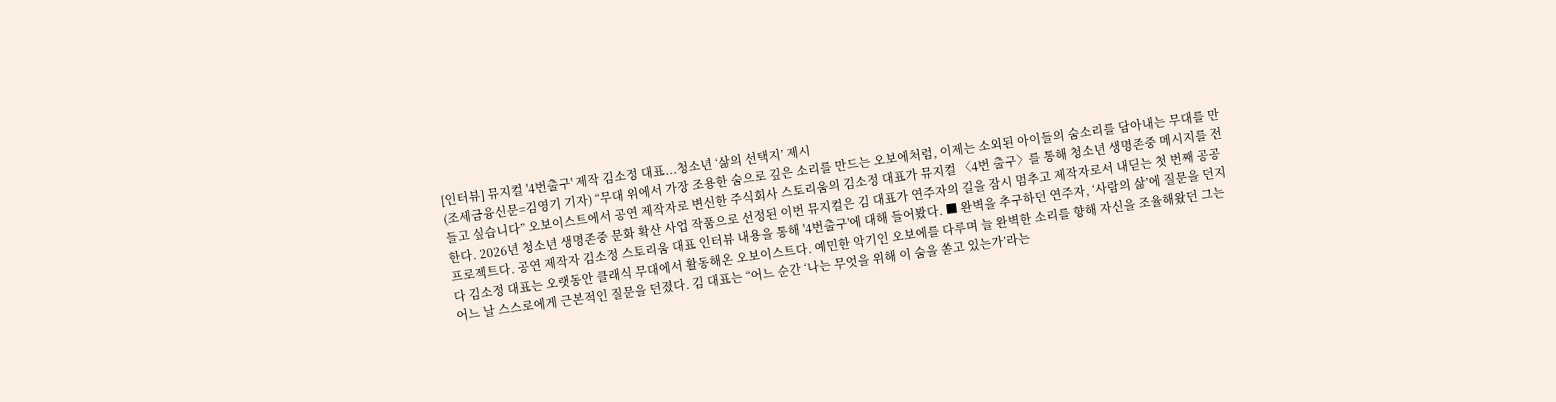[인터뷰] 뮤지컬 '4번출구' 제작 김소정 대표...청소년 ‘삶의 선택지’ 제시
(조세금융신문=김영기 기자) “무대 위에서 가장 조용한 숨으로 깊은 소리를 만드는 오보에처럼, 이제는 소외된 아이들의 숨소리를 담아내는 무대를 만들고 싶습니다” 오보이스트에서 공연 제작자로 변신한 주식회사 스토리움의 김소정 대표가 뮤지컬 〈4번 출구〉를 통해 청소년 생명존중 메시지를 전한다. 2026년 청소년 생명존중 문화 확산 사업 작품으로 선정된 이번 뮤지컬은 김 대표가 연주자의 길을 잠시 멈추고 제작자로서 내딛는 첫 번째 공공 프로젝트다. 공연 제작자 김소정 스토리움 대표 인터뷰 내용을 통해 '4번출구'에 대해 들어봤다. ■ 완벽을 추구하던 연주자, ‘사람의 삶’에 질문을 던지다 김소정 대표는 오랫동안 클래식 무대에서 활동해온 오보이스트다. 예민한 악기인 오보에를 다루며 늘 완벽한 소리를 향해 자신을 조율해왔던 그는 어느 날 스스로에게 근본적인 질문을 던졌다. 김 대표는 “어느 순간 ‘나는 무엇을 위해 이 숨을 쏟고 있는가’라는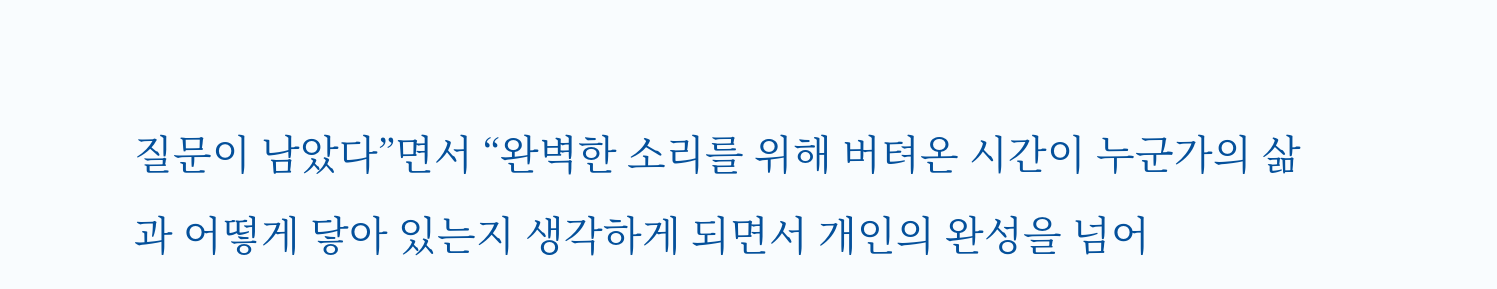질문이 남았다”면서 “완벽한 소리를 위해 버텨온 시간이 누군가의 삶과 어떻게 닿아 있는지 생각하게 되면서 개인의 완성을 넘어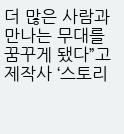더 많은 사람과 만나는 무대를 꿈꾸게 됐다”고 제작사 ‘스토리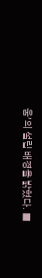움’의 설립 배경을 밝혔다. ■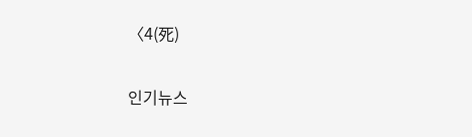〈4(死)


인기뉴스